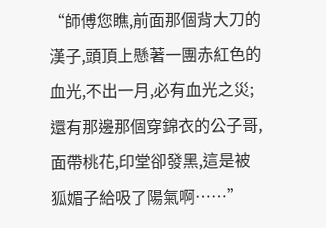“師傅您瞧,前面那個背大刀的漢子,頭頂上懸著一團赤紅色的血光,不出一月,必有血光之災;還有那邊那個穿錦衣的公子哥,面帶桃花,印堂卻發黑,這是被狐媚子給吸了陽氣啊……”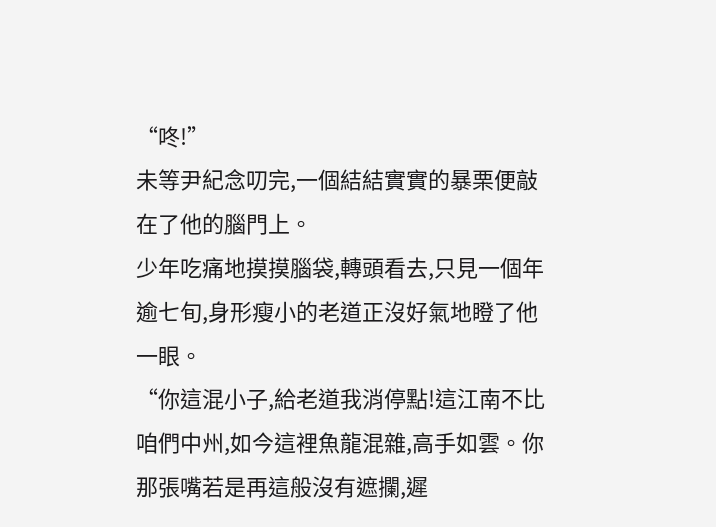“咚!”
未等尹紀念叨完,一個結結實實的暴栗便敲在了他的腦門上。
少年吃痛地摸摸腦袋,轉頭看去,只見一個年逾七旬,身形瘦小的老道正沒好氣地瞪了他一眼。
“你這混小子,給老道我消停點!這江南不比咱們中州,如今這裡魚龍混雜,高手如雲。你那張嘴若是再這般沒有遮攔,遲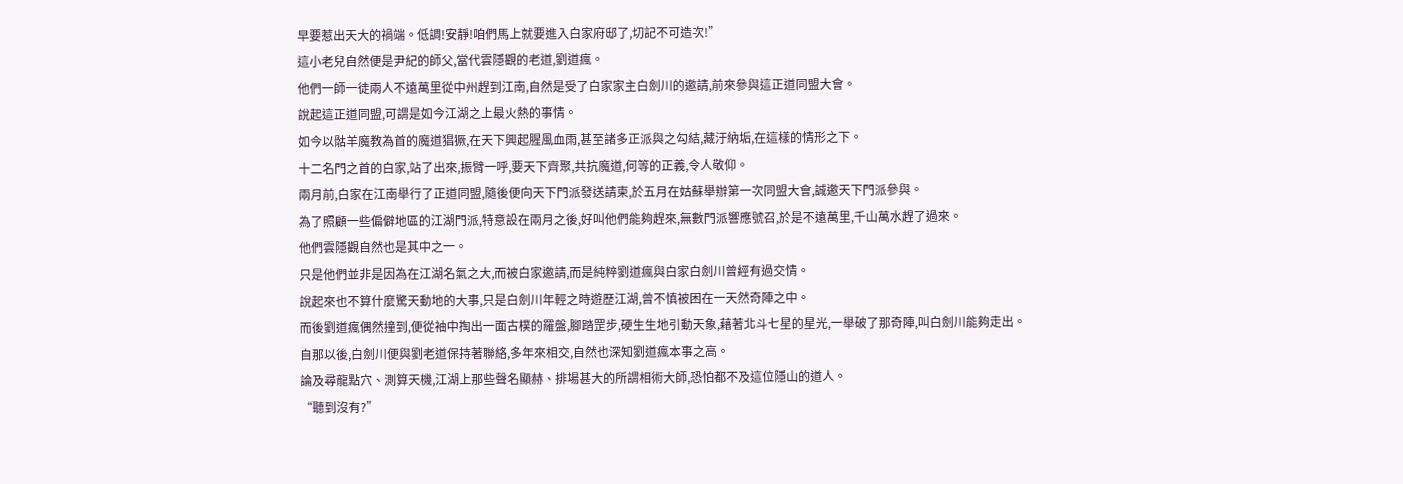早要惹出天大的禍端。低調!安靜!咱們馬上就要進入白家府邸了,切記不可造次!”
這小老兒自然便是尹紀的師父,當代雲隱觀的老道,劉道瘋。
他們一師一徒兩人不遠萬里從中州趕到江南,自然是受了白家家主白劍川的邀請,前來參與這正道同盟大會。
說起這正道同盟,可謂是如今江湖之上最火熱的事情。
如今以骷羊魔教為首的魔道猖獗,在天下興起腥風血雨,甚至諸多正派與之勾結,藏汙納垢,在這樣的情形之下。
十二名門之首的白家,站了出來,振臂一呼,要天下齊聚,共抗魔道,何等的正義,令人敬仰。
兩月前,白家在江南舉行了正道同盟,隨後便向天下門派發送請柬,於五月在姑蘇舉辦第一次同盟大會,誠邀天下門派參與。
為了照顧一些偏僻地區的江湖門派,特意設在兩月之後,好叫他們能夠趕來,無數門派響應號召,於是不遠萬里,千山萬水趕了過來。
他們雲隱觀自然也是其中之一。
只是他們並非是因為在江湖名氣之大,而被白家邀請,而是純粹劉道瘋與白家白劍川曾經有過交情。
說起來也不算什麼驚天動地的大事,只是白劍川年輕之時遊歷江湖,曾不慎被困在一天然奇陣之中。
而後劉道瘋偶然撞到,便從袖中掏出一面古樸的羅盤,腳踏罡步,硬生生地引動天象,藉著北斗七星的星光,一舉破了那奇陣,叫白劍川能夠走出。
自那以後,白劍川便與劉老道保持著聯絡,多年來相交,自然也深知劉道瘋本事之高。
論及尋龍點穴、測算天機,江湖上那些聲名顯赫、排場甚大的所謂相術大師,恐怕都不及這位隱山的道人。
“聽到沒有?”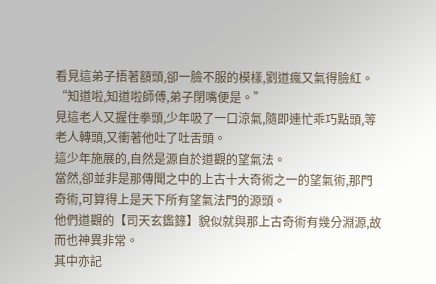看見這弟子捂著額頭,卻一臉不服的模樣,劉道瘋又氣得臉紅。
“知道啦,知道啦師傅,弟子閉嘴便是。”
見這老人又握住拳頭,少年吸了一口涼氣,隨即連忙乖巧點頭,等老人轉頭,又衝著他吐了吐舌頭。
這少年施展的,自然是源自於道觀的望氣法。
當然,卻並非是那傳聞之中的上古十大奇術之一的望氣術,那門奇術,可算得上是天下所有望氣法門的源頭。
他們道觀的【司天玄鑑籙】貌似就與那上古奇術有幾分淵源,故而也神異非常。
其中亦記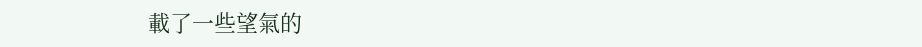載了一些望氣的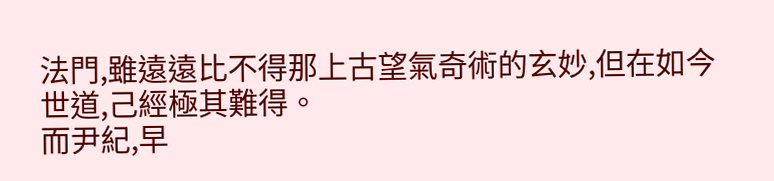法門,雖遠遠比不得那上古望氣奇術的玄妙,但在如今世道,己經極其難得。
而尹紀,早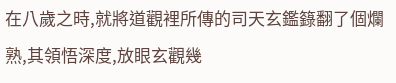在八歲之時,就將道觀裡所傳的司天玄鑑籙翻了個爛熟,其領悟深度,放眼玄觀幾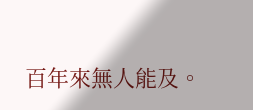百年來無人能及。